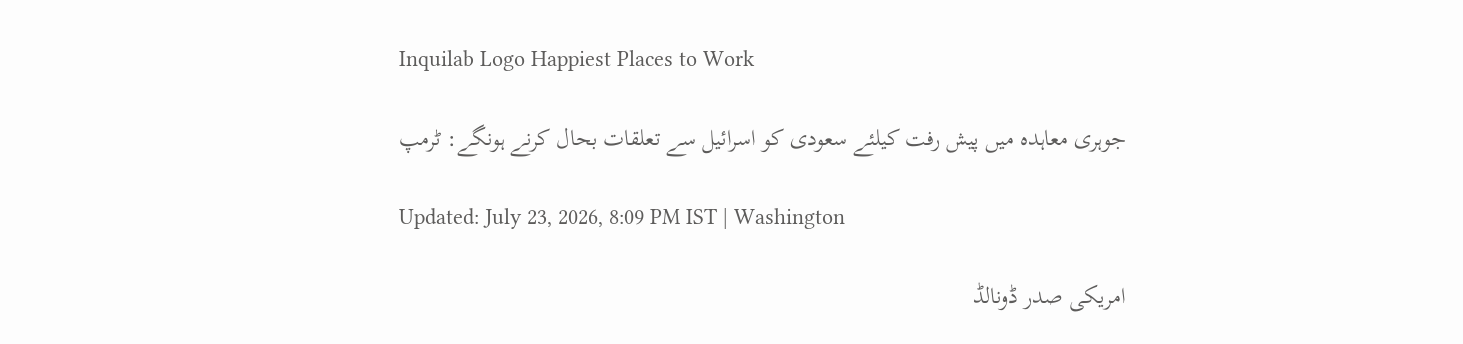Inquilab Logo Happiest Places to Work

جوہری معاہدہ میں پیش رفت کیلئے سعودی کو اسرائیل سے تعلقات بحال کرنے ہونگے: ٹرمپ

Updated: July 23, 2026, 8:09 PM IST | Washington

امریکی صدر ڈونالڈ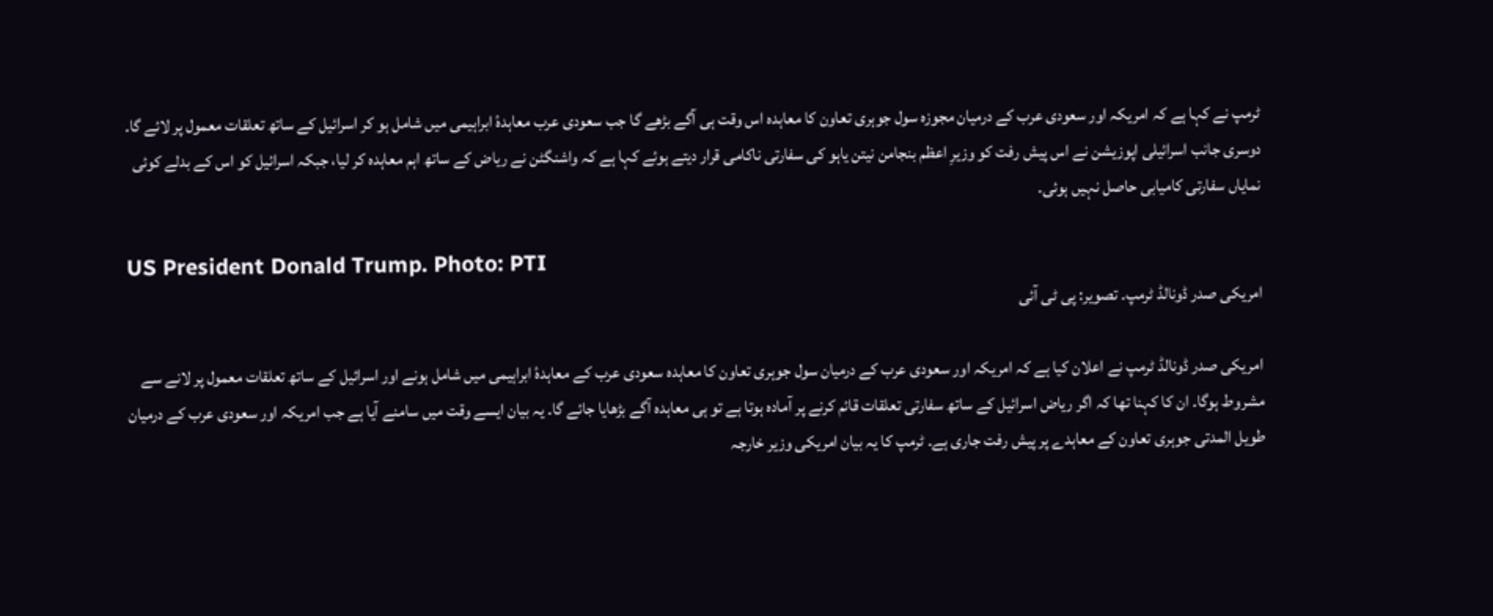ٹرمپ نے کہا ہے کہ امریکہ اور سعودی عرب کے درمیان مجوزہ سول جوہری تعاون کا معاہدہ اس وقت ہی آگے بڑھے گا جب سعودی عرب معاہدۂ ابراہیمی میں شامل ہو کر اسرائیل کے ساتھ تعلقات معمول پر لائے گا۔ دوسری جانب اسرائیلی اپوزیشن نے اس پیش رفت کو وزیرِ اعظم بنجامن نیتن یاہو کی سفارتی ناکامی قرار دیتے ہوئے کہا ہے کہ واشنگٹن نے ریاض کے ساتھ اہم معاہدہ کر لیا، جبکہ اسرائیل کو اس کے بدلے کوئی نمایاں سفارتی کامیابی حاصل نہیں ہوئی۔

US President Donald Trump. Photo: PTI
امریکی صدر ڈونالڈ ٹرمپ۔ تصویر: پی ٹی آئی

امریکی صدر ڈونالڈ ٹرمپ نے اعلان کیا ہے کہ امریکہ اور سعودی عرب کے درمیان سول جوہری تعاون کا معاہدہ سعودی عرب کے معاہدۂ ابراہیمی میں شامل ہونے اور اسرائیل کے ساتھ تعلقات معمول پر لانے سے مشروط ہوگا۔ ان کا کہنا تھا کہ اگر ریاض اسرائیل کے ساتھ سفارتی تعلقات قائم کرنے پر آمادہ ہوتا ہے تو ہی معاہدہ آگے بڑھایا جائے گا۔ یہ بیان ایسے وقت میں سامنے آیا ہے جب امریکہ اور سعودی عرب کے درمیان طویل المدتی جوہری تعاون کے معاہدے پر پیش رفت جاری ہے۔ ٹرمپ کا یہ بیان امریکی وزیر خارجہ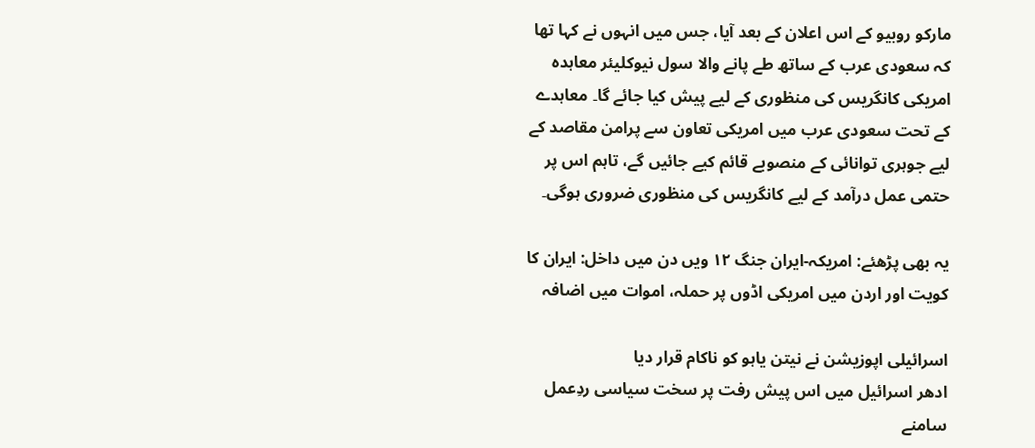مارکو روبیو کے اس اعلان کے بعد آیا، جس میں انہوں نے کہا تھا کہ سعودی عرب کے ساتھ طے پانے والا سول نیوکلیئر معاہدہ امریکی کانگریس کی منظوری کے لیے پیش کیا جائے گا۔ معاہدے کے تحت سعودی عرب میں امریکی تعاون سے پرامن مقاصد کے لیے جوہری توانائی کے منصوبے قائم کیے جائیں گے، تاہم اس پر حتمی عمل درآمد کے لیے کانگریس کی منظوری ضروری ہوگی۔

یہ بھی پڑھئے: امریکہ-ایران جنگ ۱۲ ویں دن میں داخل: ایران کا کویت اور اردن میں امریکی اڈوں پر حملہ، اموات میں اضافہ

اسرائیلی اپوزیشن نے نیتن یاہو کو ناکام قرار دیا
ادھر اسرائیل میں اس پیش رفت پر سخت سیاسی ردِعمل سامنے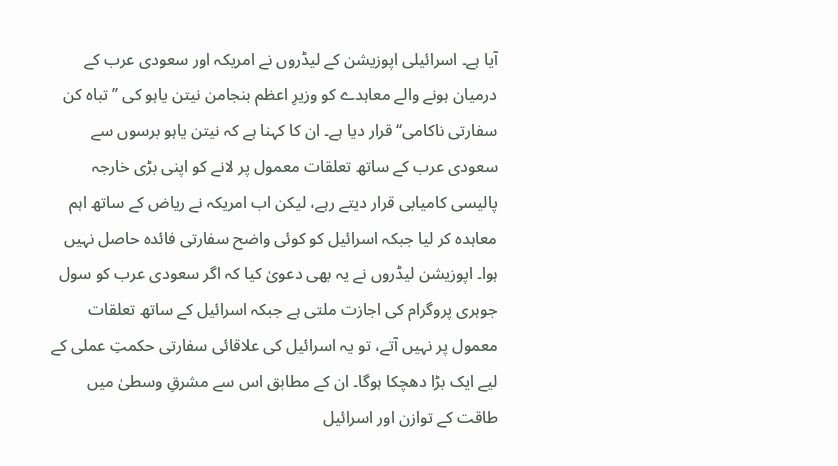آیا ہے۔ اسرائیلی اپوزیشن کے لیڈروں نے امریکہ اور سعودی عرب کے درمیان ہونے والے معاہدے کو وزیرِ اعظم بنجامن نیتن یاہو کی ’’تباہ کن سفارتی ناکامی‘‘ قرار دیا ہے۔ ان کا کہنا ہے کہ نیتن یاہو برسوں سے سعودی عرب کے ساتھ تعلقات معمول پر لانے کو اپنی بڑی خارجہ پالیسی کامیابی قرار دیتے رہے، لیکن اب امریکہ نے ریاض کے ساتھ اہم معاہدہ کر لیا جبکہ اسرائیل کو کوئی واضح سفارتی فائدہ حاصل نہیں ہوا۔ اپوزیشن لیڈروں نے یہ بھی دعویٰ کیا کہ اگر سعودی عرب کو سول جوہری پروگرام کی اجازت ملتی ہے جبکہ اسرائیل کے ساتھ تعلقات معمول پر نہیں آتے، تو یہ اسرائیل کی علاقائی سفارتی حکمتِ عملی کے لیے ایک بڑا دھچکا ہوگا۔ ان کے مطابق اس سے مشرقِ وسطیٰ میں طاقت کے توازن اور اسرائیل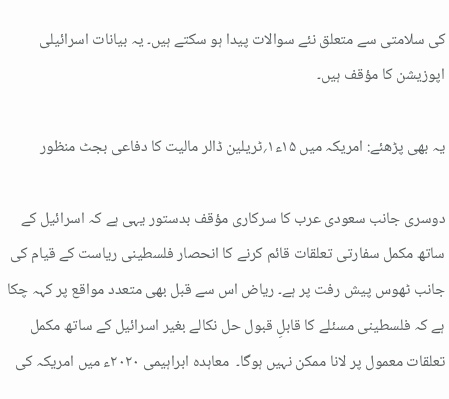کی سلامتی سے متعلق نئے سوالات پیدا ہو سکتے ہیں۔ یہ بیانات اسرائیلی اپوزیشن کا مؤقف ہیں۔

یہ بھی پڑھئے: امریکہ میں ۱۵ء۱؍ٹریلین ڈالر مالیت کا دفاعی بجٹ منظور

دوسری جانب سعودی عرب کا سرکاری مؤقف بدستور یہی ہے کہ اسرائیل کے ساتھ مکمل سفارتی تعلقات قائم کرنے کا انحصار فلسطینی ریاست کے قیام کی جانب ٹھوس پیش رفت پر ہے۔ ریاض اس سے قبل بھی متعدد مواقع پر کہہ چکا ہے کہ فلسطینی مسئلے کا قابلِ قبول حل نکالے بغیر اسرائیل کے ساتھ مکمل تعلقات معمول پر لانا ممکن نہیں ہوگا۔  معاہدہ ابراہیمی ۲۰۲۰ء میں امریکہ کی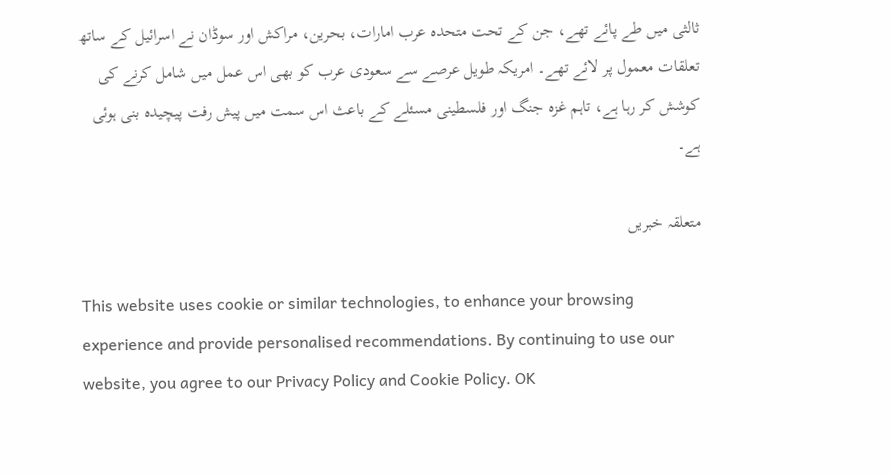ثالثی میں طے پائے تھے، جن کے تحت متحدہ عرب امارات، بحرین، مراکش اور سوڈان نے اسرائیل کے ساتھ تعلقات معمول پر لائے تھے۔ امریکہ طویل عرصے سے سعودی عرب کو بھی اس عمل میں شامل کرنے کی کوشش کر رہا ہے، تاہم غزہ جنگ اور فلسطینی مسئلے کے باعث اس سمت میں پیش رفت پیچیدہ بنی ہوئی ہے۔

متعلقہ خبریں

This website uses cookie or similar technologies, to enhance your browsing experience and provide personalised recommendations. By continuing to use our website, you agree to our Privacy Policy and Cookie Policy. OK